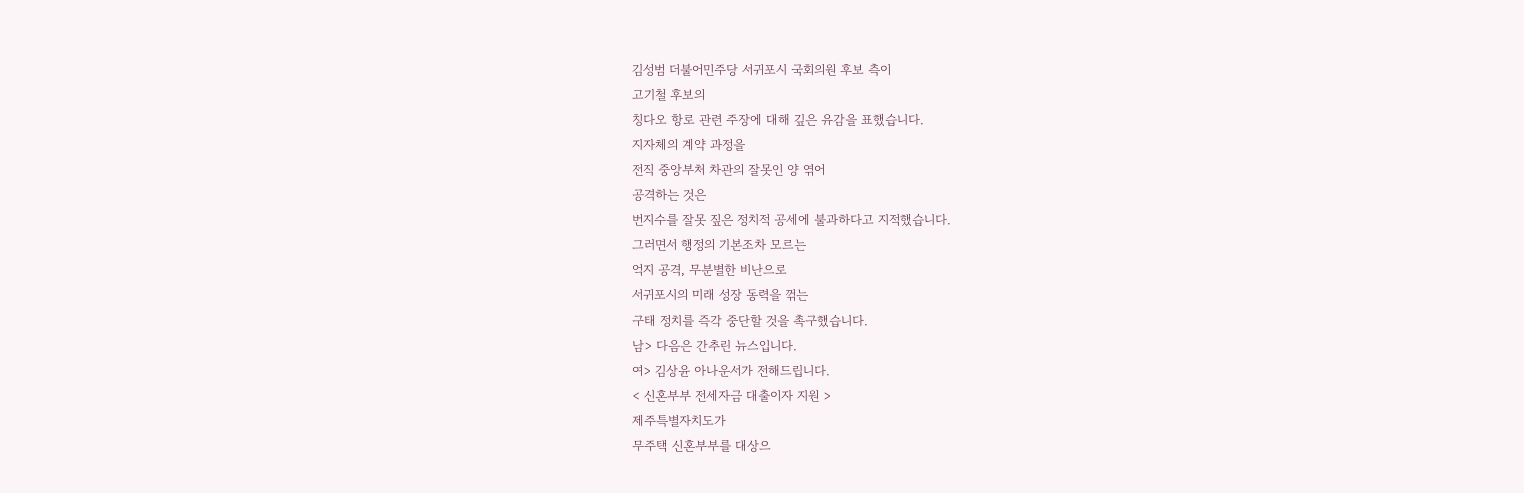김성범 더불어민주당 서귀포시 국회의원 후보 측이
고기철 후보의
칭다오 항로 관련 주장에 대해 깊은 유감을 표했습니다.
지자체의 계약 과정을
전직 중앙부처 차관의 잘못인 양 엮어
공격하는 것은
번지수를 잘못 짚은 정치적 공세에 불과하다고 지적했습니다.
그러면서 행정의 기본조차 모르는
억지 공격, 무분별한 비난으로
서귀포시의 미래 성장 동력을 꺾는
구태 정치를 즉각 중단할 것을 촉구했습니다.
남> 다음은 간추린 뉴스입니다.
여> 김상윤 아나운서가 전해드립니다.
< 신혼부부 전세자금 대출이자 지원 >
제주특별자치도가
무주택 신혼부부를 대상으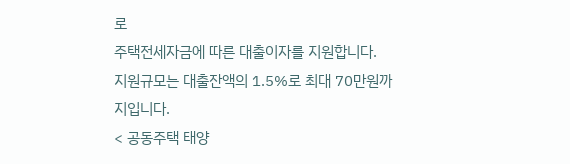로
주택전세자금에 따른 대출이자를 지원합니다.
지원규모는 대출잔액의 1.5%로 최대 70만원까지입니다.
< 공동주택 태양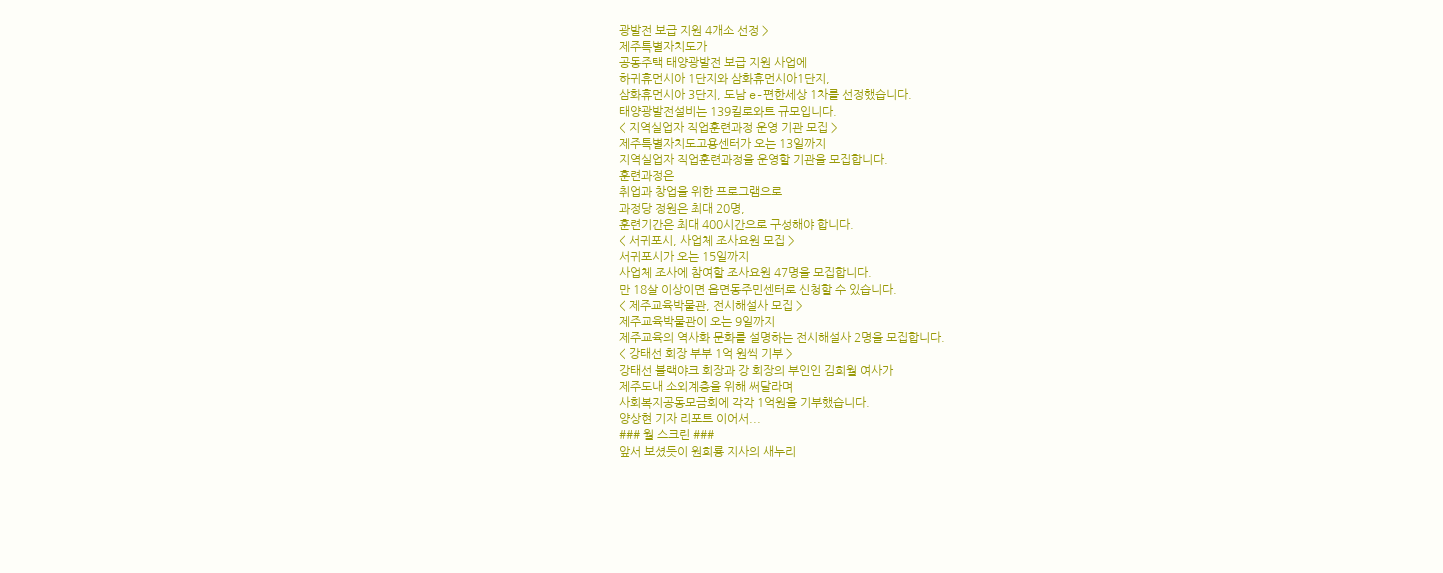광발전 보급 지원 4개소 선정 >
제주특별자치도가
공동주택 태양광발전 보급 지원 사업에
하귀휴먼시아 1단지와 삼화휴먼시아1단지,
삼화휴먼시아 3단지, 도남 e-편한세상 1차를 선정했습니다.
태양광발전설비는 139킬로와트 규모입니다.
< 지역실업자 직업훈련과정 운영 기관 모집 >
제주특별자치도고용센터가 오는 13일까지
지역실업자 직업훈련과정을 운영할 기관을 모집합니다.
훈련과정은
취업과 창업을 위한 프로그램으로
과정당 정원은 최대 20명,
훈련기간은 최대 400시간으로 구성해야 합니다.
< 서귀포시, 사업체 조사요원 모집 >
서귀포시가 오는 15일까지
사업체 조사에 참여할 조사요원 47명을 모집합니다.
만 18살 이상이면 읍면동주민센터로 신청할 수 있습니다.
< 제주교육박물관, 전시해설사 모집 >
제주교육박물관이 오는 9일까지
제주교육의 역사화 문화를 설명하는 전시해설사 2명을 모집합니다.
< 강태선 회장 부부 1억 원씩 기부 >
강태선 블랙야크 회장과 강 회장의 부인인 김희월 여사가
제주도내 소외계층을 위해 써달라며
사회복지공동모금회에 각각 1억원을 기부했습니다.
양상현 기자 리포트 이어서...
### 월 스크린 ###
앞서 보셨듯이 원희룡 지사의 새누리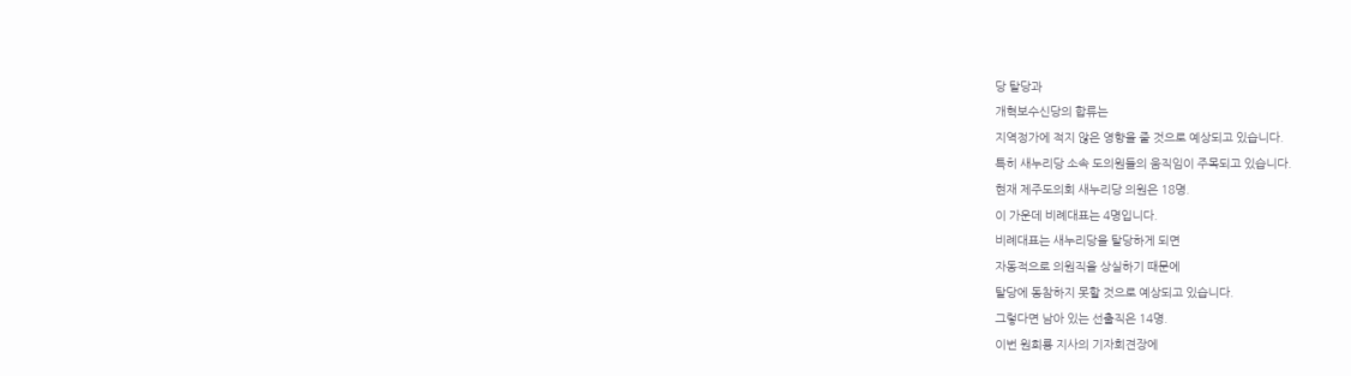당 탈당과
개혁보수신당의 합류는
지역정가에 적지 않은 영향을 줄 것으로 예상되고 있습니다.
특히 새누리당 소속 도의원들의 움직임이 주목되고 있습니다.
현재 제주도의회 새누리당 의원은 18명.
이 가운데 비례대표는 4명입니다.
비례대표는 새누리당을 탈당하게 되면
자동적으로 의원직을 상실하기 때문에
탈당에 동참하지 못할 것으로 예상되고 있습니다.
그렇다면 남아 있는 선출직은 14명.
이번 원희룡 지사의 기자회견장에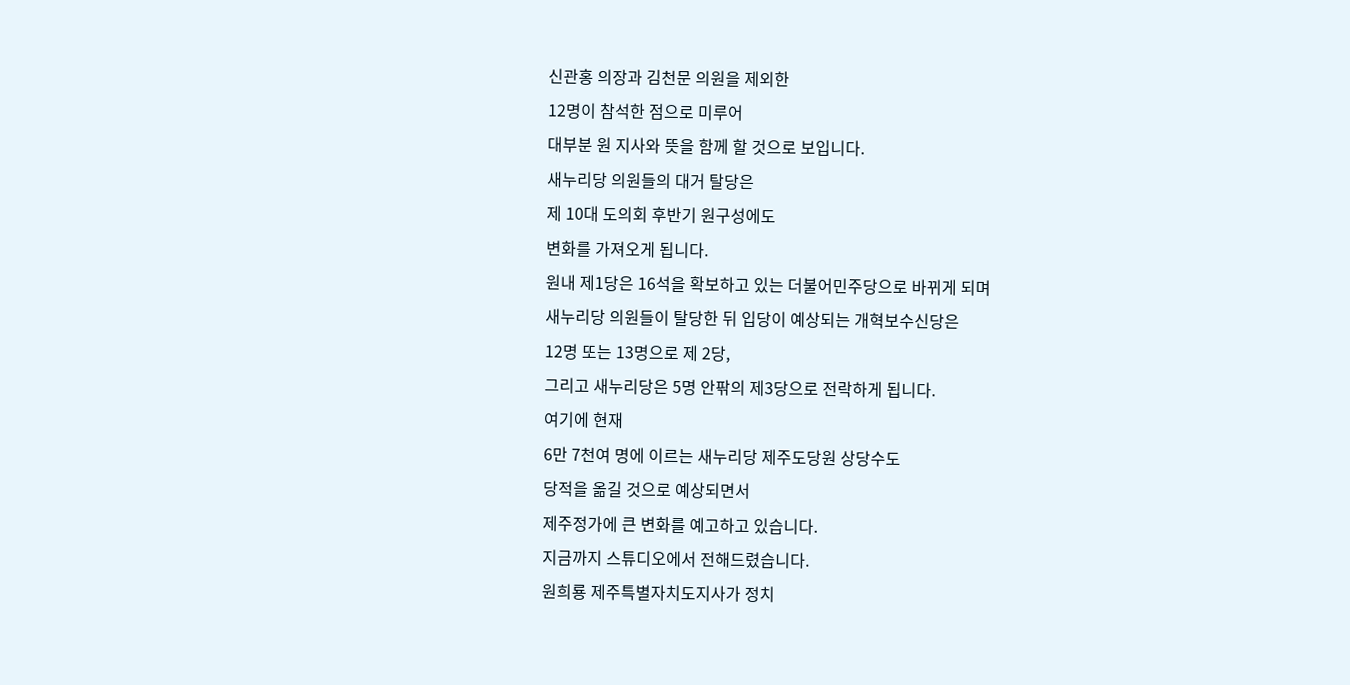신관홍 의장과 김천문 의원을 제외한
12명이 참석한 점으로 미루어
대부분 원 지사와 뜻을 함께 할 것으로 보입니다.
새누리당 의원들의 대거 탈당은
제 10대 도의회 후반기 원구성에도
변화를 가져오게 됩니다.
원내 제1당은 16석을 확보하고 있는 더불어민주당으로 바뀌게 되며
새누리당 의원들이 탈당한 뒤 입당이 예상되는 개혁보수신당은
12명 또는 13명으로 제 2당,
그리고 새누리당은 5명 안팎의 제3당으로 전락하게 됩니다.
여기에 현재
6만 7천여 명에 이르는 새누리당 제주도당원 상당수도
당적을 옮길 것으로 예상되면서
제주정가에 큰 변화를 예고하고 있습니다.
지금까지 스튜디오에서 전해드렸습니다.
원희룡 제주특별자치도지사가 정치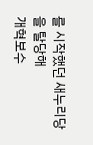를 시작했던 새누리당을 탈당해
개혁보수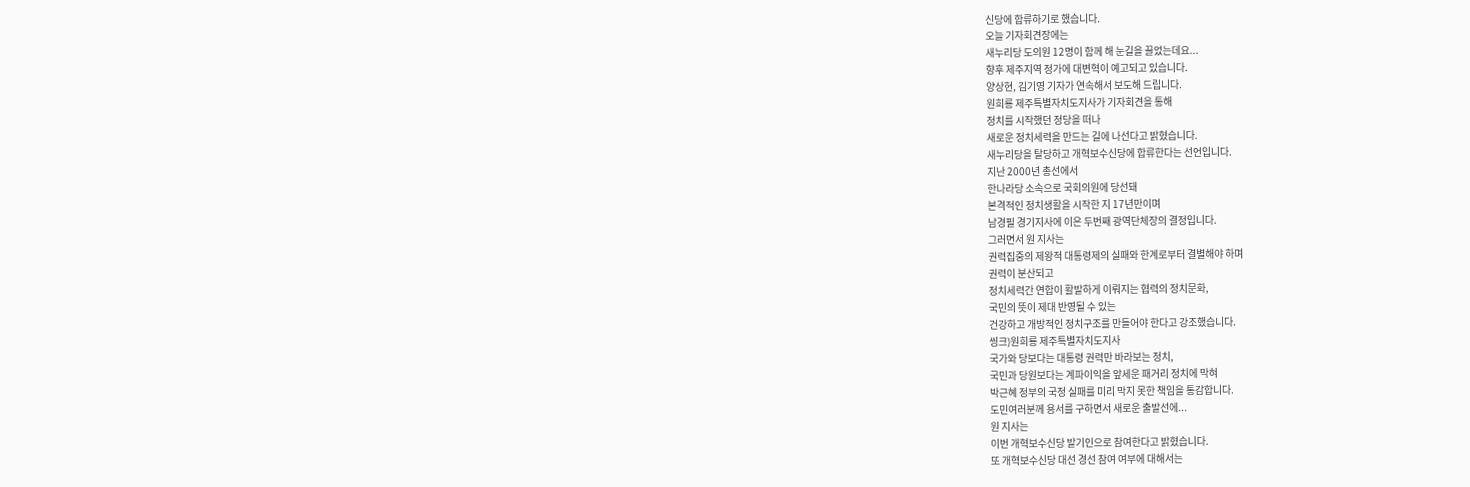신당에 합류하기로 했습니다.
오늘 기자회견장에는
새누리당 도의원 12명이 함께 해 눈길을 끌었는데요...
향후 제주지역 정가에 대변혁이 예고되고 있습니다.
양상현, 김기영 기자가 연속해서 보도해 드립니다.
원희룡 제주특별자치도지사가 기자회견을 통해
정치를 시작했던 정당을 떠나
새로운 정치세력을 만드는 길에 나선다고 밝혔습니다.
새누리당을 탈당하고 개혁보수신당에 합류한다는 선언입니다.
지난 2000년 총선에서
한나라당 소속으로 국회의원에 당선돼
본격적인 정치생활을 시작한 지 17년만이며
남경필 경기지사에 이은 두번째 광역단체장의 결정입니다.
그러면서 원 지사는
권력집중의 제왕적 대통령제의 실패와 한계로부터 결별해야 하며
권력이 분산되고
정치세력간 연합이 활발하게 이뤄지는 협력의 정치문화,
국민의 뜻이 제대 반영될 수 있는
건강하고 개방적인 정치구조를 만들어야 한다고 강조했습니다.
씽크)원희룡 제주특별자치도지사
국가와 당보다는 대통령 권력만 바라보는 정치,
국민과 당원보다는 계파이익을 앞세운 패거리 정치에 막혀
박근혜 정부의 국정 실패를 미리 막지 못한 책임을 통감합니다.
도민여러분께 용서를 구하면서 새로운 출발선에...
원 지사는
이번 개혁보수신당 발기인으로 참여한다고 밝혔습니다.
또 개혁보수신당 대선 경선 참여 여부에 대해서는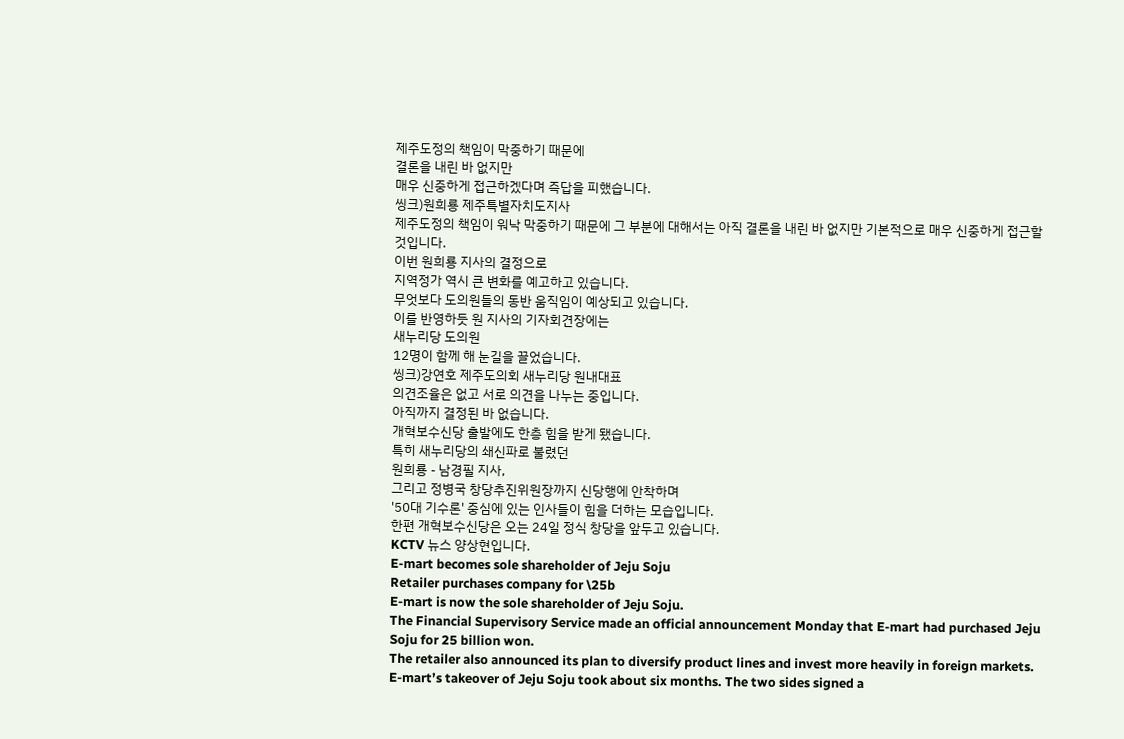제주도정의 책임이 막중하기 때문에
결론을 내린 바 없지만
매우 신중하게 접근하겠다며 즉답을 피했습니다.
씽크)원희룡 제주특별자치도지사
제주도정의 책임이 워낙 막중하기 때문에 그 부분에 대해서는 아직 결론을 내린 바 없지만 기본적으로 매우 신중하게 접근할 것입니다.
이번 원희룡 지사의 결정으로
지역정가 역시 큰 변화를 예고하고 있습니다.
무엇보다 도의원들의 동반 움직임이 예상되고 있습니다.
이를 반영하듯 원 지사의 기자회견장에는
새누리당 도의원
12명이 함께 해 눈길을 끌었습니다.
씽크)강연호 제주도의회 새누리당 원내대표
의견조율은 없고 서로 의견을 나누는 중입니다.
아직까지 결정된 바 없습니다.
개혁보수신당 출발에도 한층 힘을 받게 됐습니다.
특히 새누리당의 쇄신파로 불렸던
원희룡 - 남경필 지사,
그리고 정병국 창당추진위원장까지 신당행에 안착하며
'50대 기수론' 중심에 있는 인사들이 힘을 더하는 모습입니다.
한편 개혁보수신당은 오는 24일 정식 창당을 앞두고 있습니다.
KCTV 뉴스 양상현입니다.
E-mart becomes sole shareholder of Jeju Soju
Retailer purchases company for \25b
E-mart is now the sole shareholder of Jeju Soju.
The Financial Supervisory Service made an official announcement Monday that E-mart had purchased Jeju Soju for 25 billion won.
The retailer also announced its plan to diversify product lines and invest more heavily in foreign markets.
E-mart’s takeover of Jeju Soju took about six months. The two sides signed a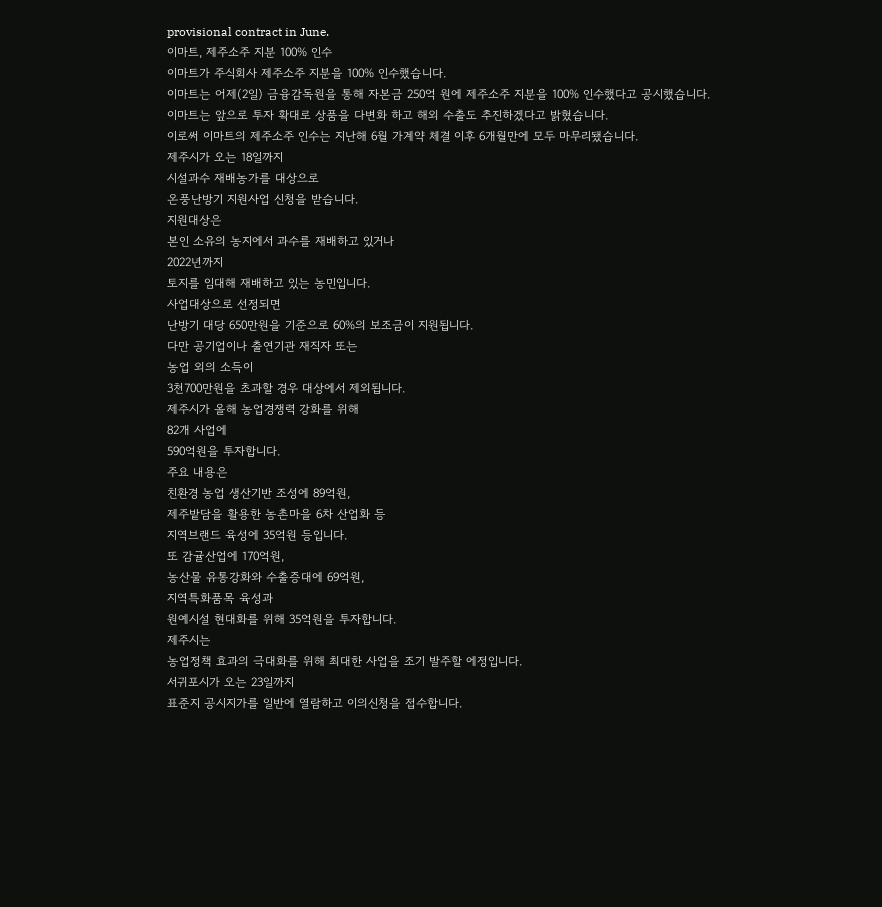provisional contract in June.
이마트, 제주소주 지분 100% 인수
이마트가 주식회사 제주소주 지분을 100% 인수했습니다.
이마트는 어제(2일) 금융감독원을 통해 자본금 250억 원에 제주소주 지분을 100% 인수했다고 공시했습니다.
이마트는 앞으로 투자 확대로 상품을 다변화 하고 해외 수출도 추진하겠다고 밝혔습니다.
이로써 이마트의 제주소주 인수는 지난해 6월 가계약 체결 이후 6개월만에 모두 마무리됐습니다.
제주시가 오는 18일까지
시설과수 재배농가를 대상으로
온풍난방기 지원사업 신청을 받습니다.
지원대상은
본인 소유의 농지에서 과수를 재배하고 있거나
2022년까지
토지를 임대해 재배하고 있는 농민입니다.
사업대상으로 선정되면
난방기 대당 650만원을 기준으로 60%의 보조금이 지원됩니다.
다만 공기업이나 출연기관 재직자 또는
농업 외의 소득이
3천700만원을 초과할 경우 대상에서 제외됩니다.
제주시가 올해 농업경쟁력 강화를 위해
82개 사업에
590억원을 투자합니다.
주요 내용은
친환경 농업 생산기반 조성에 89억원,
제주밭담을 활용한 농촌마을 6차 산업화 등
지역브랜드 육성에 35억원 등입니다.
또 감귤산업에 170억원,
농산물 유통강화와 수출증대에 69억원,
지역특화품목 육성과
원예시설 현대화를 위해 35억원을 투자합니다.
제주시는
농업정책 효과의 극대화를 위해 최대한 사업을 조기 발주할 에정입니다.
서귀포시가 오는 23일까지
표준지 공시지가를 일반에 열람하고 이의신청을 접수합니다.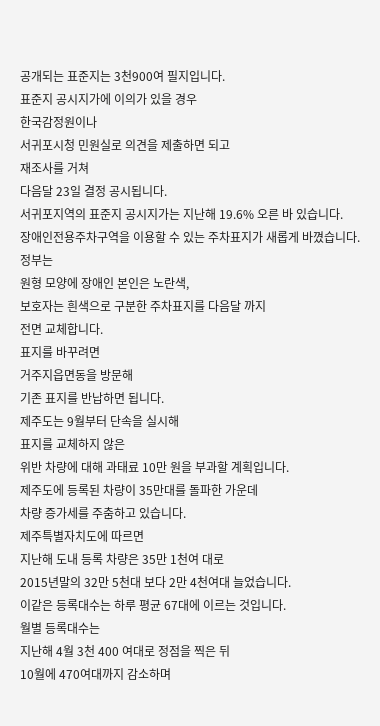공개되는 표준지는 3천900여 필지입니다.
표준지 공시지가에 이의가 있을 경우
한국감정원이나
서귀포시청 민원실로 의견을 제출하면 되고
재조사를 거쳐
다음달 23일 결정 공시됩니다.
서귀포지역의 표준지 공시지가는 지난해 19.6% 오른 바 있습니다.
장애인전용주차구역을 이용할 수 있는 주차표지가 새롭게 바꼈습니다.
정부는
원형 모양에 장애인 본인은 노란색,
보호자는 흰색으로 구분한 주차표지를 다음달 까지
전면 교체합니다.
표지를 바꾸려면
거주지읍면동을 방문해
기존 표지를 반납하면 됩니다.
제주도는 9월부터 단속을 실시해
표지를 교체하지 않은
위반 차량에 대해 과태료 10만 원을 부과할 계획입니다.
제주도에 등록된 차량이 35만대를 돌파한 가운데
차량 증가세를 주춤하고 있습니다.
제주특별자치도에 따르면
지난해 도내 등록 차량은 35만 1천여 대로
2015년말의 32만 5천대 보다 2만 4천여대 늘었습니다.
이같은 등록대수는 하루 평균 67대에 이르는 것입니다.
월별 등록대수는
지난해 4월 3천 400 여대로 정점을 찍은 뒤
10월에 470여대까지 감소하며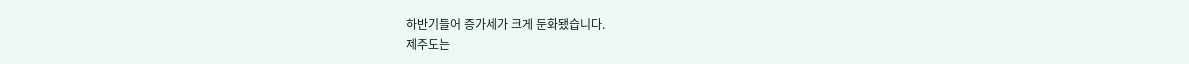하반기들어 증가세가 크게 둔화됐습니다.
제주도는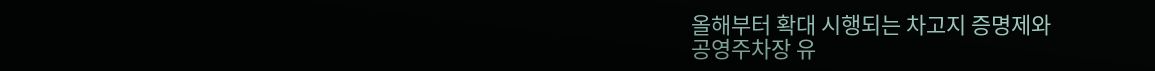올해부터 확대 시행되는 차고지 증명제와
공영주차장 유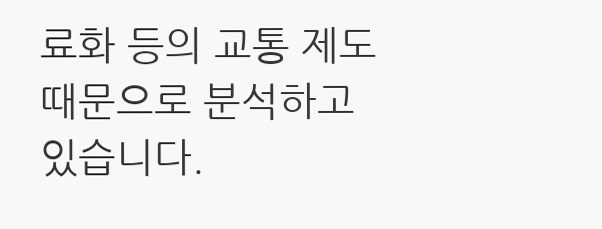료화 등의 교통 제도 때문으로 분석하고 있습니다.